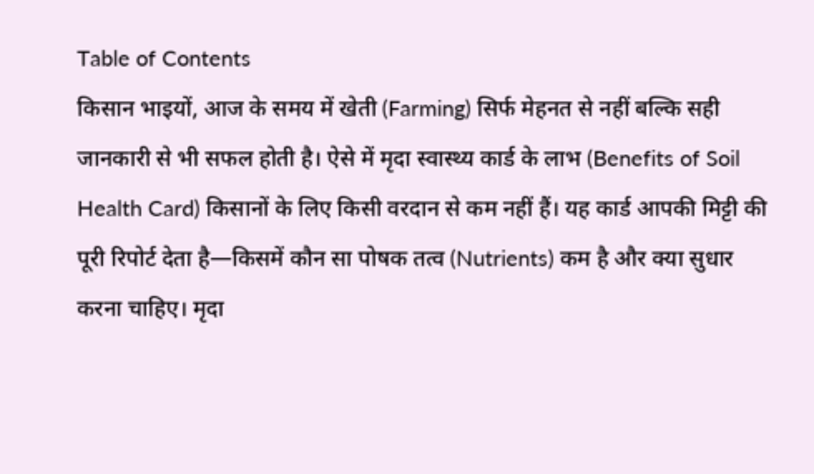Table of Contents
किसान भाइयों, आज के समय में खेती (Farming) सिर्फ मेहनत से नहीं बल्कि सही जानकारी से भी सफल होती है। ऐसे में मृदा स्वास्थ्य कार्ड के लाभ (Benefits of Soil Health Card) किसानों के लिए किसी वरदान से कम नहीं हैं। यह कार्ड आपकी मिट्टी की पूरी रिपोर्ट देता है—किसमें कौन सा पोषक तत्व (Nutrients) कम है और क्या सुधार करना चाहिए। मृदा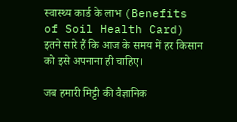स्वास्थ्य कार्ड के लाभ (Benefits of Soil Health Card) इतने सारे हैं कि आज के समय में हर किसान को इसे अपनाना ही चाहिए।

जब हमारी मिट्टी की वैज्ञानिक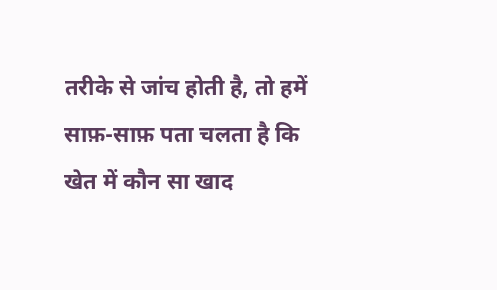तरीके से जांच होती है, तो हमें साफ़-साफ़ पता चलता है कि खेत में कौन सा खाद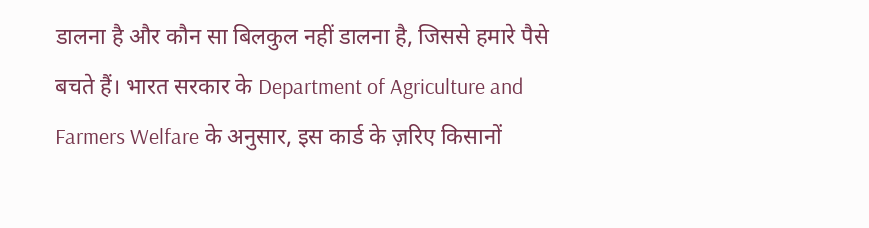डालना है और कौन सा बिलकुल नहीं डालना है, जिससे हमारे पैसे बचते हैं। भारत सरकार के Department of Agriculture and Farmers Welfare के अनुसार, इस कार्ड के ज़रिए किसानों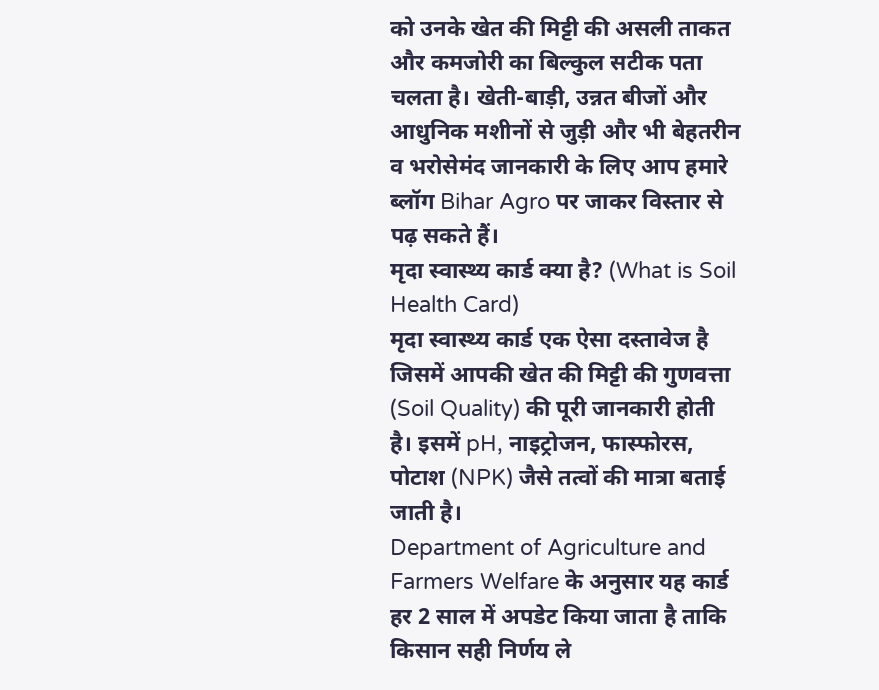को उनके खेत की मिट्टी की असली ताकत और कमजोरी का बिल्कुल सटीक पता चलता है। खेती-बाड़ी, उन्नत बीजों और आधुनिक मशीनों से जुड़ी और भी बेहतरीन व भरोसेमंद जानकारी के लिए आप हमारे ब्लॉग Bihar Agro पर जाकर विस्तार से पढ़ सकते हैं।
मृदा स्वास्थ्य कार्ड क्या है? (What is Soil Health Card)
मृदा स्वास्थ्य कार्ड एक ऐसा दस्तावेज है जिसमें आपकी खेत की मिट्टी की गुणवत्ता (Soil Quality) की पूरी जानकारी होती है। इसमें pH, नाइट्रोजन, फास्फोरस, पोटाश (NPK) जैसे तत्वों की मात्रा बताई जाती है।
Department of Agriculture and Farmers Welfare के अनुसार यह कार्ड हर 2 साल में अपडेट किया जाता है ताकि किसान सही निर्णय ले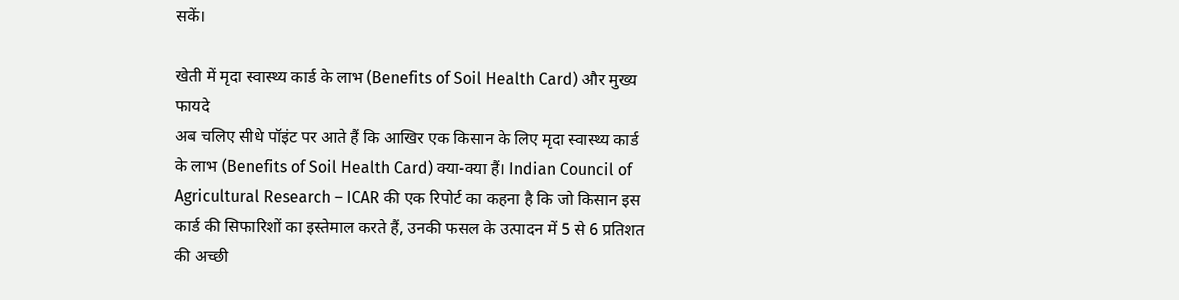सकें।

खेती में मृदा स्वास्थ्य कार्ड के लाभ (Benefits of Soil Health Card) और मुख्य फायदे
अब चलिए सीधे पॉइंट पर आते हैं कि आखिर एक किसान के लिए मृदा स्वास्थ्य कार्ड के लाभ (Benefits of Soil Health Card) क्या-क्या हैं। Indian Council of Agricultural Research – ICAR की एक रिपोर्ट का कहना है कि जो किसान इस कार्ड की सिफारिशों का इस्तेमाल करते हैं, उनकी फसल के उत्पादन में 5 से 6 प्रतिशत की अच्छी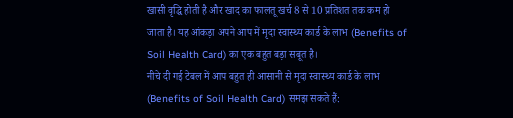खासी वृद्धि होती है और खाद का फालतू खर्च 8 से 10 प्रतिशत तक कम हो जाता है। यह आंकड़ा अपने आप में मृदा स्वास्थ्य कार्ड के लाभ (Benefits of Soil Health Card) का एक बहुत बड़ा सबूत है।
नीचे दी गई टेबल में आप बहुत ही आसानी से मृदा स्वास्थ्य कार्ड के लाभ (Benefits of Soil Health Card) समझ सकते हैं: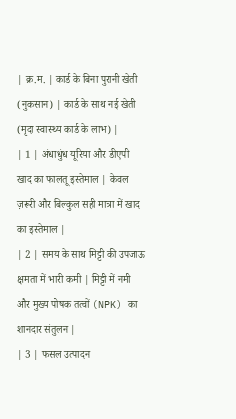| क्र.म. | कार्ड के बिना पुरानी खेती (नुकसान) | कार्ड के साथ नई खेती (मृदा स्वास्थ्य कार्ड के लाभ) |
| 1 | अंधाधुंध यूरिया और डीएपी खाद का फालतू इस्तेमाल | केवल ज़रूरी और बिल्कुल सही मात्रा में खाद का इस्तेमाल |
| 2 | समय के साथ मिट्टी की उपजाऊ क्षमता में भारी कमी | मिट्टी में नमी और मुख्य पोषक तत्वों (NPK) का शानदार संतुलन |
| 3 | फसल उत्पादन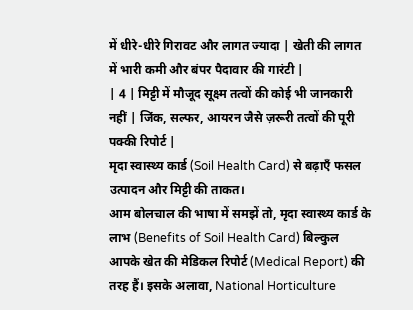में धीरे-धीरे गिरावट और लागत ज्यादा | खेती की लागत में भारी कमी और बंपर पैदावार की गारंटी |
| 4 | मिट्टी में मौजूद सूक्ष्म तत्वों की कोई भी जानकारी नहीं | जिंक, सल्फर, आयरन जैसे ज़रूरी तत्वों की पूरी पक्की रिपोर्ट |
मृदा स्वास्थ्य कार्ड (Soil Health Card) से बढ़ाएँ फसल उत्पादन और मिट्टी की ताकत।
आम बोलचाल की भाषा में समझें तो, मृदा स्वास्थ्य कार्ड के लाभ (Benefits of Soil Health Card) बिल्कुल आपके खेत की मेडिकल रिपोर्ट (Medical Report) की तरह हैं। इसके अलावा, National Horticulture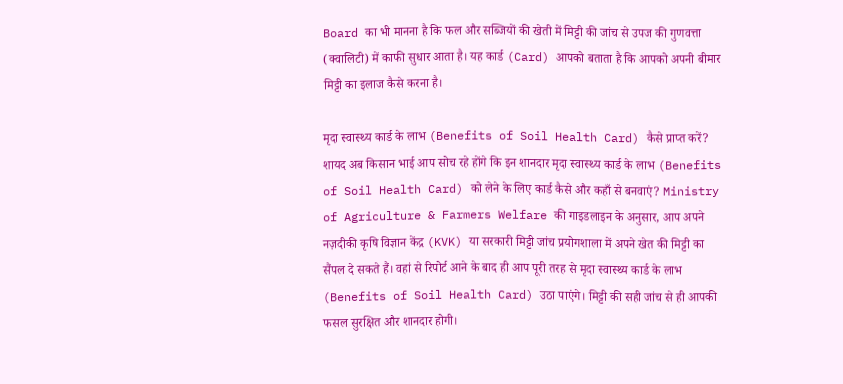Board का भी मानना है कि फल और सब्जियों की खेती में मिट्टी की जांच से उपज की गुणवत्ता (क्वालिटी) में काफी सुधार आता है। यह कार्ड (Card) आपको बताता है कि आपको अपनी बीमार मिट्टी का इलाज कैसे करना है।

मृदा स्वास्थ्य कार्ड के लाभ (Benefits of Soil Health Card) कैसे प्राप्त करें?
शायद अब किसान भाई आप सोच रहे होंगे कि इन शानदार मृदा स्वास्थ्य कार्ड के लाभ (Benefits of Soil Health Card) को लेने के लिए कार्ड कैसे और कहाँ से बनवाएं? Ministry of Agriculture & Farmers Welfare की गाइडलाइन के अनुसार, आप अपने नज़दीकी कृषि विज्ञान केंद्र (KVK) या सरकारी मिट्टी जांच प्रयोगशाला में अपने खेत की मिट्टी का सैंपल दे सकते हैं। वहां से रिपोर्ट आने के बाद ही आप पूरी तरह से मृदा स्वास्थ्य कार्ड के लाभ (Benefits of Soil Health Card) उठा पाएंगे। मिट्टी की सही जांच से ही आपकी फसल सुरक्षित और शानदार होगी।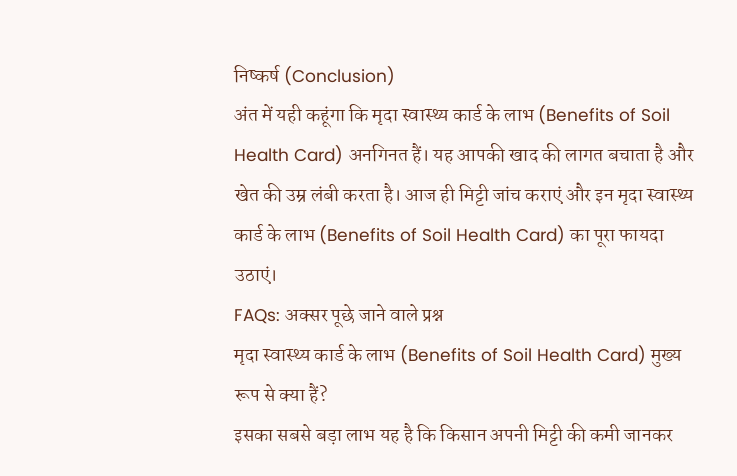निष्कर्ष (Conclusion)
अंत में यही कहूंगा कि मृदा स्वास्थ्य कार्ड के लाभ (Benefits of Soil Health Card) अनगिनत हैं। यह आपकी खाद की लागत बचाता है और खेत की उम्र लंबी करता है। आज ही मिट्टी जांच कराएं और इन मृदा स्वास्थ्य कार्ड के लाभ (Benefits of Soil Health Card) का पूरा फायदा उठाएं।
FAQs: अक्सर पूछे जाने वाले प्रश्न
मृदा स्वास्थ्य कार्ड के लाभ (Benefits of Soil Health Card) मुख्य रूप से क्या हैं?
इसका सबसे बड़ा लाभ यह है कि किसान अपनी मिट्टी की कमी जानकर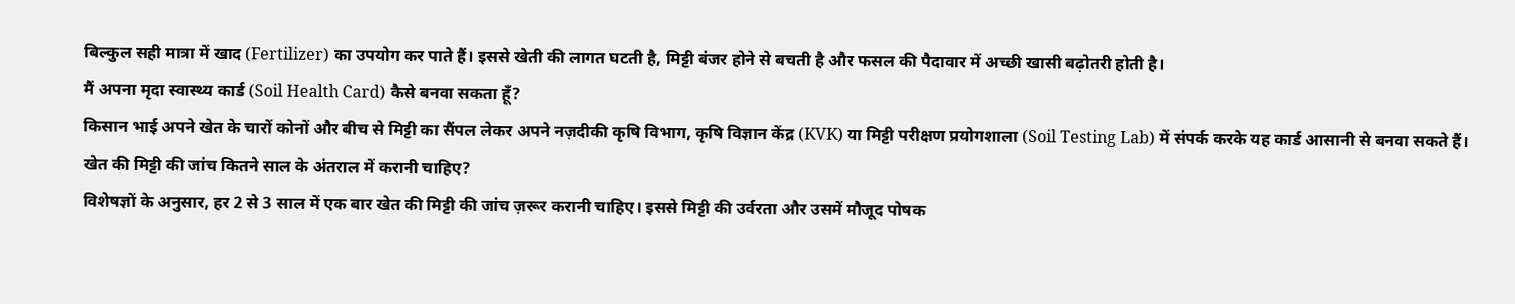बिल्कुल सही मात्रा में खाद (Fertilizer) का उपयोग कर पाते हैं। इससे खेती की लागत घटती है, मिट्टी बंजर होने से बचती है और फसल की पैदावार में अच्छी खासी बढ़ोतरी होती है।
मैं अपना मृदा स्वास्थ्य कार्ड (Soil Health Card) कैसे बनवा सकता हूँ?
किसान भाई अपने खेत के चारों कोनों और बीच से मिट्टी का सैंपल लेकर अपने नज़दीकी कृषि विभाग, कृषि विज्ञान केंद्र (KVK) या मिट्टी परीक्षण प्रयोगशाला (Soil Testing Lab) में संपर्क करके यह कार्ड आसानी से बनवा सकते हैं।
खेत की मिट्टी की जांच कितने साल के अंतराल में करानी चाहिए?
विशेषज्ञों के अनुसार, हर 2 से 3 साल में एक बार खेत की मिट्टी की जांच ज़रूर करानी चाहिए। इससे मिट्टी की उर्वरता और उसमें मौजूद पोषक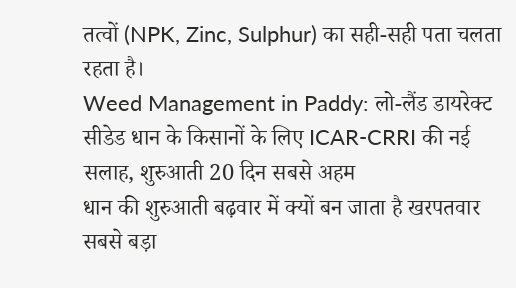तत्वों (NPK, Zinc, Sulphur) का सही-सही पता चलता रहता है।
Weed Management in Paddy: लो-लैंड डायरेक्ट सीडेड धान के किसानों के लिए ICAR-CRRI की नई सलाह, शुरुआती 20 दिन सबसे अहम
धान की शुरुआती बढ़वार में क्यों बन जाता है खरपतवार सबसे बड़ा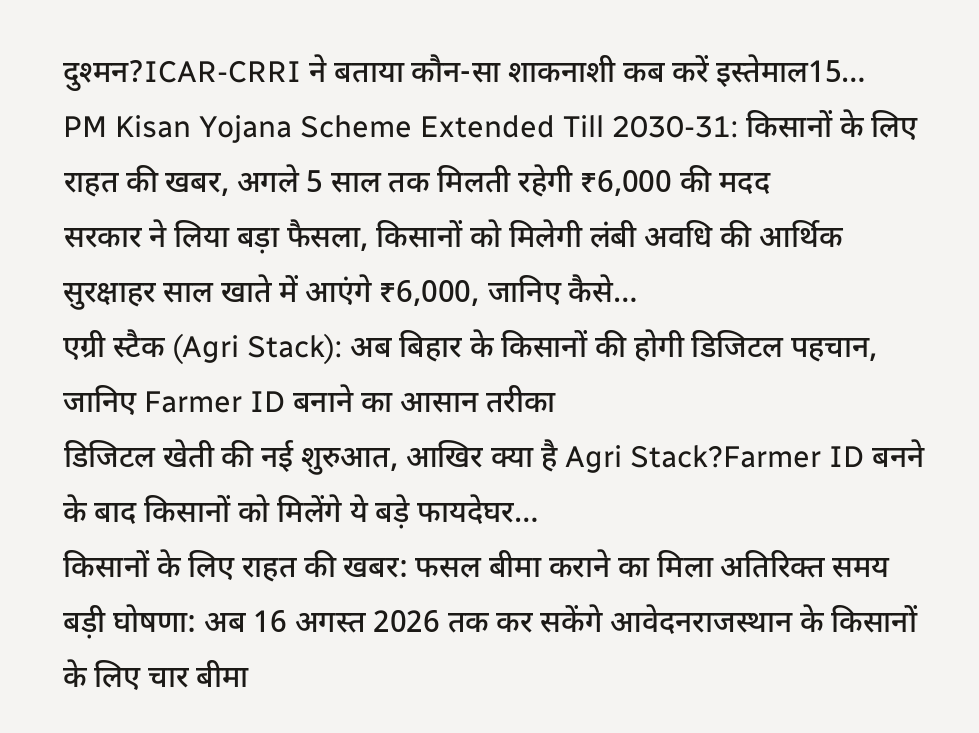दुश्मन?ICAR-CRRI ने बताया कौन-सा शाकनाशी कब करें इस्तेमाल15…
PM Kisan Yojana Scheme Extended Till 2030-31: किसानों के लिए राहत की खबर, अगले 5 साल तक मिलती रहेगी ₹6,000 की मदद
सरकार ने लिया बड़ा फैसला, किसानों को मिलेगी लंबी अवधि की आर्थिक सुरक्षाहर साल खाते में आएंगे ₹6,000, जानिए कैसे…
एग्री स्टैक (Agri Stack): अब बिहार के किसानों की होगी डिजिटल पहचान, जानिए Farmer ID बनाने का आसान तरीका
डिजिटल खेती की नई शुरुआत, आखिर क्या है Agri Stack?Farmer ID बनने के बाद किसानों को मिलेंगे ये बड़े फायदेघर…
किसानों के लिए राहत की खबर: फसल बीमा कराने का मिला अतिरिक्त समय
बड़ी घोषणा: अब 16 अगस्त 2026 तक कर सकेंगे आवेदनराजस्थान के किसानों के लिए चार बीमा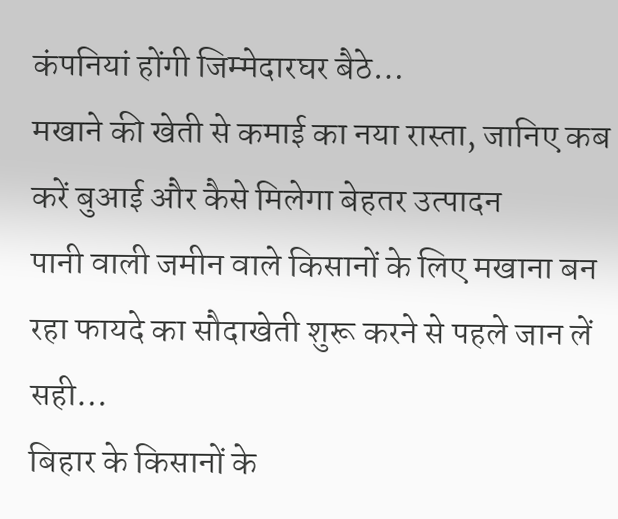कंपनियां होंगी जिम्मेदारघर बैठे…
मखाने की खेती से कमाई का नया रास्ता, जानिए कब करें बुआई और कैसे मिलेगा बेहतर उत्पादन
पानी वाली जमीन वाले किसानों के लिए मखाना बन रहा फायदे का सौदाखेती शुरू करने से पहले जान लें सही…
बिहार के किसानों के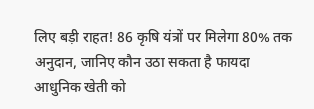लिए बड़ी राहत! 86 कृषि यंत्रों पर मिलेगा 80% तक अनुदान, जानिए कौन उठा सकता है फायदा
आधुनिक खेती को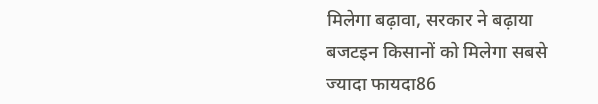मिलेगा बढ़ावा, सरकार ने बढ़ाया बजटइन किसानों को मिलेगा सबसे ज्यादा फायदा86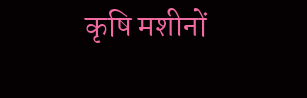कृषि मशीनों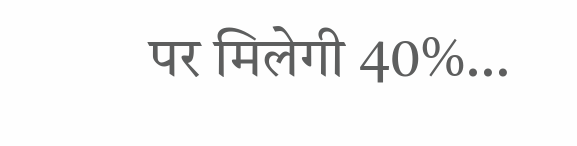पर मिलेगी 40%…